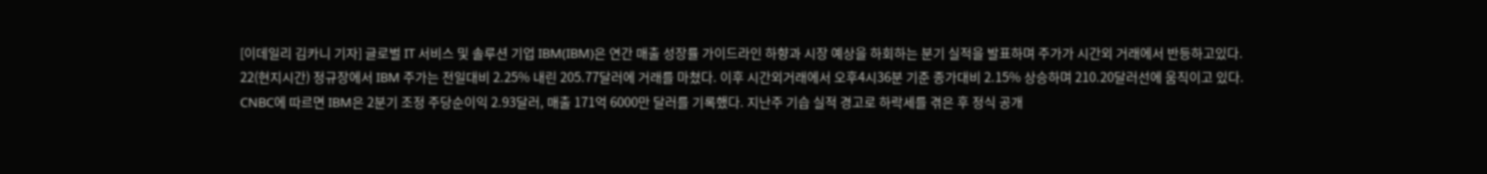[이데일리 김카니 기자] 글로벌 IT 서비스 및 솔루션 기업 IBM(IBM)은 연간 매출 성장률 가이드라인 하향과 시장 예상을 하회하는 분기 실적을 발표하며 주가가 시간외 거래에서 반등하고있다.
22(현지시간) 정규장에서 IBM 주가는 전일대비 2.25% 내린 205.77달러에 거래를 마쳤다. 이후 시간외거래에서 오후4시36분 기준 종가대비 2.15% 상승하며 210.20달러선에 움직이고 있다.
CNBC에 따르면 IBM은 2분기 조정 주당순이익 2.93달러, 매출 171억 6000만 달러를 기록했다. 지난주 기습 실적 경고로 하락세를 겪은 후 정식 공개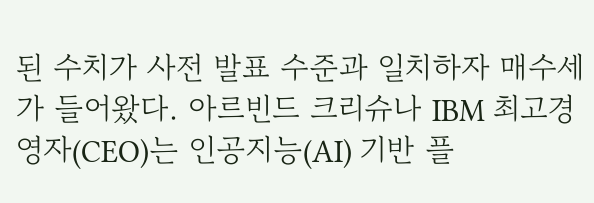된 수치가 사전 발표 수준과 일치하자 매수세가 들어왔다. 아르빈드 크리슈나 IBM 최고경영자(CEO)는 인공지능(AI) 기반 플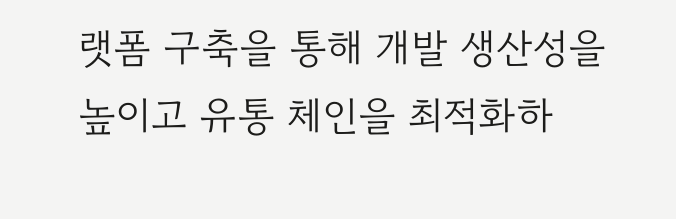랫폼 구축을 통해 개발 생산성을 높이고 유통 체인을 최적화하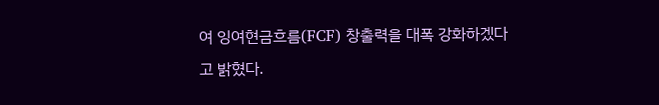여 잉여현금흐름(FCF) 창출력을 대폭 강화하겠다고 밝혔다.